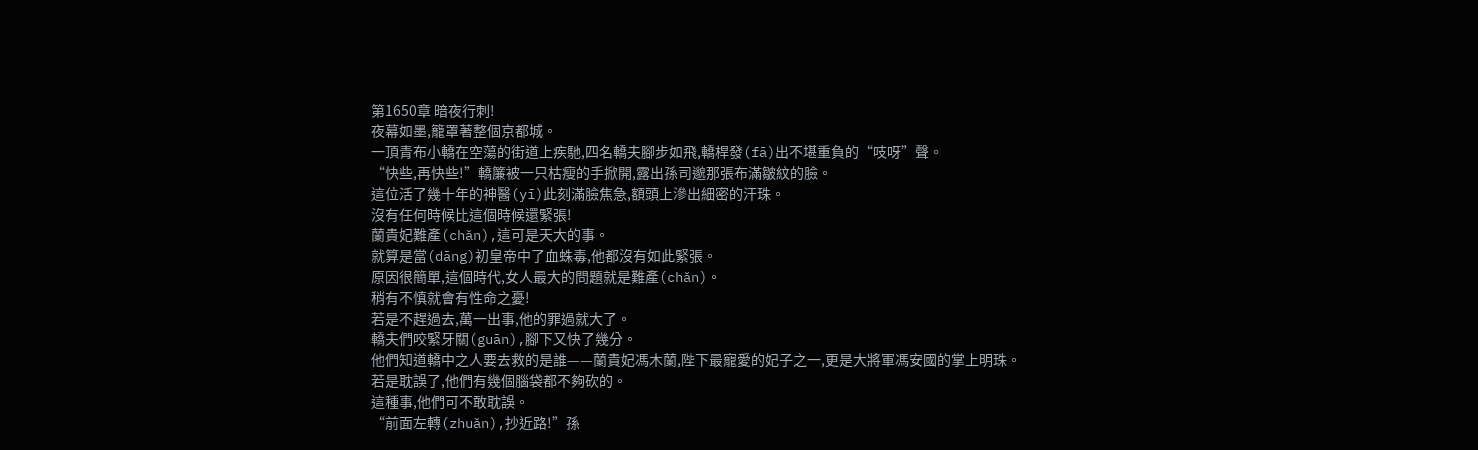第1650章 暗夜行刺!
夜幕如墨,籠罩著整個京都城。
一頂青布小轎在空蕩的街道上疾馳,四名轎夫腳步如飛,轎桿發(fā)出不堪重負的“吱呀”聲。
“快些,再快些!”轎簾被一只枯瘦的手掀開,露出孫司邈那張布滿皺紋的臉。
這位活了幾十年的神醫(yī)此刻滿臉焦急,額頭上滲出細密的汗珠。
沒有任何時候比這個時候還緊張!
蘭貴妃難產(chǎn),這可是天大的事。
就算是當(dāng)初皇帝中了血蛛毒,他都沒有如此緊張。
原因很簡單,這個時代,女人最大的問題就是難產(chǎn)。
稍有不慎就會有性命之憂!
若是不趕過去,萬一出事,他的罪過就大了。
轎夫們咬緊牙關(guān),腳下又快了幾分。
他們知道轎中之人要去救的是誰——蘭貴妃馮木蘭,陛下最寵愛的妃子之一,更是大將軍馮安國的掌上明珠。
若是耽誤了,他們有幾個腦袋都不夠砍的。
這種事,他們可不敢耽誤。
“前面左轉(zhuǎn),抄近路!”孫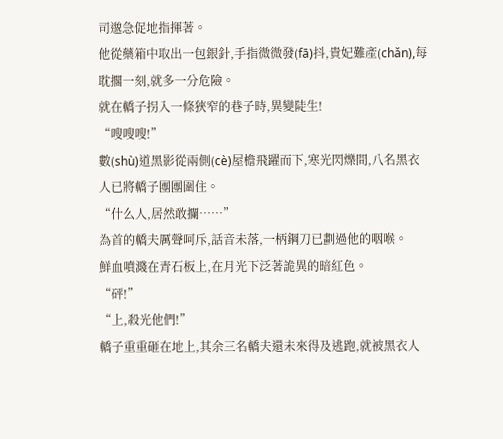司邈急促地指揮著。
他從藥箱中取出一包銀針,手指微微發(fā)抖,貴妃難產(chǎn),每耽擱一刻,就多一分危險。
就在轎子拐入一條狹窄的巷子時,異變陡生!
“嗖嗖嗖!”
數(shù)道黑影從兩側(cè)屋檐飛躍而下,寒光閃爍間,八名黑衣人已將轎子團團圍住。
“什么人,居然敢攔……”
為首的轎夫厲聲呵斥,話音未落,一柄鋼刀已劃過他的咽喉。
鮮血噴濺在青石板上,在月光下泛著詭異的暗紅色。
“砰!”
“上,殺光他們!”
轎子重重砸在地上,其余三名轎夫還未來得及逃跑,就被黑衣人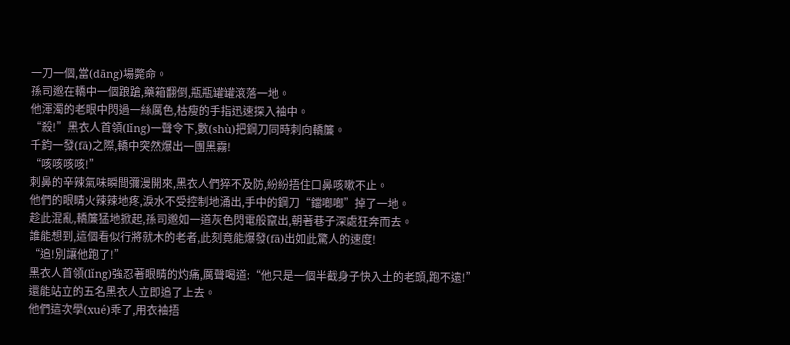一刀一個,當(dāng)場斃命。
孫司邈在轎中一個踉蹌,藥箱翻倒,瓶瓶罐罐滾落一地。
他渾濁的老眼中閃過一絲厲色,枯瘦的手指迅速探入袖中。
“殺!”黑衣人首領(lǐng)一聲令下,數(shù)把鋼刀同時刺向轎簾。
千鈞一發(fā)之際,轎中突然爆出一團黑霧!
“咳咳咳咳!”
刺鼻的辛辣氣味瞬間彌漫開來,黑衣人們猝不及防,紛紛捂住口鼻咳嗽不止。
他們的眼睛火辣辣地疼,淚水不受控制地涌出,手中的鋼刀“鐺啷啷”掉了一地。
趁此混亂,轎簾猛地掀起,孫司邈如一道灰色閃電般竄出,朝著巷子深處狂奔而去。
誰能想到,這個看似行將就木的老者,此刻竟能爆發(fā)出如此驚人的速度!
“追!別讓他跑了!”
黑衣人首領(lǐng)強忍著眼睛的灼痛,厲聲喝道:“他只是一個半截身子快入土的老頭,跑不遠!”
還能站立的五名黑衣人立即追了上去。
他們這次學(xué)乖了,用衣袖捂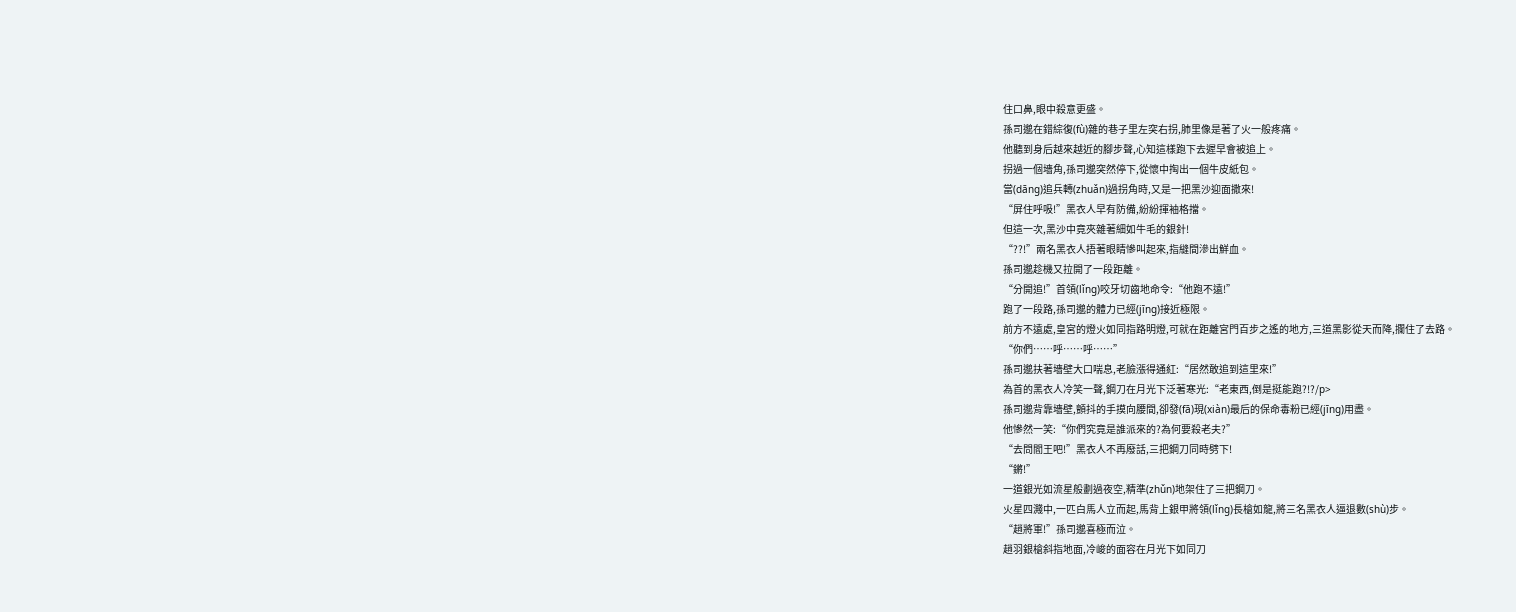住口鼻,眼中殺意更盛。
孫司邈在錯綜復(fù)雜的巷子里左突右拐,肺里像是著了火一般疼痛。
他聽到身后越來越近的腳步聲,心知這樣跑下去遲早會被追上。
拐過一個墻角,孫司邈突然停下,從懷中掏出一個牛皮紙包。
當(dāng)追兵轉(zhuǎn)過拐角時,又是一把黑沙迎面撒來!
“屏住呼吸!”黑衣人早有防備,紛紛揮袖格擋。
但這一次,黑沙中竟夾雜著細如牛毛的銀針!
“??!”兩名黑衣人捂著眼睛慘叫起來,指縫間滲出鮮血。
孫司邈趁機又拉開了一段距離。
“分開追!”首領(lǐng)咬牙切齒地命令:“他跑不遠!”
跑了一段路,孫司邈的體力已經(jīng)接近極限。
前方不遠處,皇宮的燈火如同指路明燈,可就在距離宮門百步之遙的地方,三道黑影從天而降,攔住了去路。
“你們……呼……呼……”
孫司邈扶著墻壁大口喘息,老臉漲得通紅:“居然敢追到這里來!”
為首的黑衣人冷笑一聲,鋼刀在月光下泛著寒光:“老東西,倒是挺能跑?!?/p>
孫司邈背靠墻壁,顫抖的手摸向腰間,卻發(fā)現(xiàn)最后的保命毒粉已經(jīng)用盡。
他慘然一笑:“你們究竟是誰派來的?為何要殺老夫?”
“去問閻王吧!”黑衣人不再廢話,三把鋼刀同時劈下!
“鏘!”
一道銀光如流星般劃過夜空,精準(zhǔn)地架住了三把鋼刀。
火星四濺中,一匹白馬人立而起,馬背上銀甲將領(lǐng)長槍如龍,將三名黑衣人逼退數(shù)步。
“趙將軍!”孫司邈喜極而泣。
趙羽銀槍斜指地面,冷峻的面容在月光下如同刀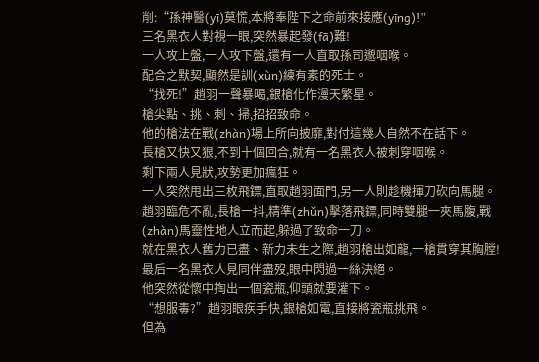削:“孫神醫(yī)莫慌,本將奉陛下之命前來接應(yīng)!”
三名黑衣人對視一眼,突然暴起發(fā)難!
一人攻上盤,一人攻下盤,還有一人直取孫司邈咽喉。
配合之默契,顯然是訓(xùn)練有素的死士。
“找死!”趙羽一聲暴喝,銀槍化作漫天繁星。
槍尖點、挑、刺、掃,招招致命。
他的槍法在戰(zhàn)場上所向披靡,對付這幾人自然不在話下。
長槍又快又狠,不到十個回合,就有一名黑衣人被刺穿咽喉。
剩下兩人見狀,攻勢更加瘋狂。
一人突然甩出三枚飛鏢,直取趙羽面門,另一人則趁機揮刀砍向馬腿。
趙羽臨危不亂,長槍一抖,精準(zhǔn)擊落飛鏢,同時雙腿一夾馬腹,戰(zhàn)馬靈性地人立而起,躲過了致命一刀。
就在黑衣人舊力已盡、新力未生之際,趙羽槍出如龍,一槍貫穿其胸膛!
最后一名黑衣人見同伴盡歿,眼中閃過一絲決絕。
他突然從懷中掏出一個瓷瓶,仰頭就要灌下。
“想服毒?”趙羽眼疾手快,銀槍如電,直接將瓷瓶挑飛。
但為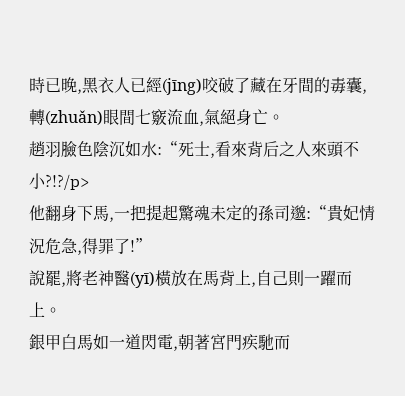時已晚,黑衣人已經(jīng)咬破了藏在牙間的毒囊,轉(zhuǎn)眼間七竅流血,氣絕身亡。
趙羽臉色陰沉如水:“死士,看來背后之人來頭不小?!?/p>
他翻身下馬,一把提起驚魂未定的孫司邈:“貴妃情況危急,得罪了!”
說罷,將老神醫(yī)橫放在馬背上,自己則一躍而上。
銀甲白馬如一道閃電,朝著宮門疾馳而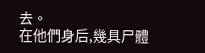去。
在他們身后,幾具尸體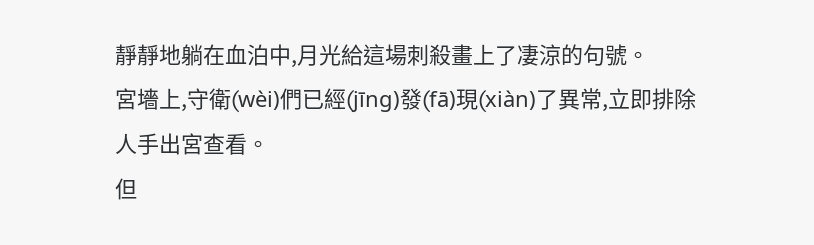靜靜地躺在血泊中,月光給這場刺殺畫上了凄涼的句號。
宮墻上,守衛(wèi)們已經(jīng)發(fā)現(xiàn)了異常,立即排除人手出宮查看。
但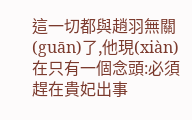這一切都與趙羽無關(guān)了,他現(xiàn)在只有一個念頭:必須趕在貴妃出事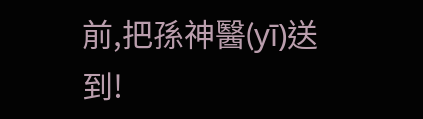前,把孫神醫(yī)送到!